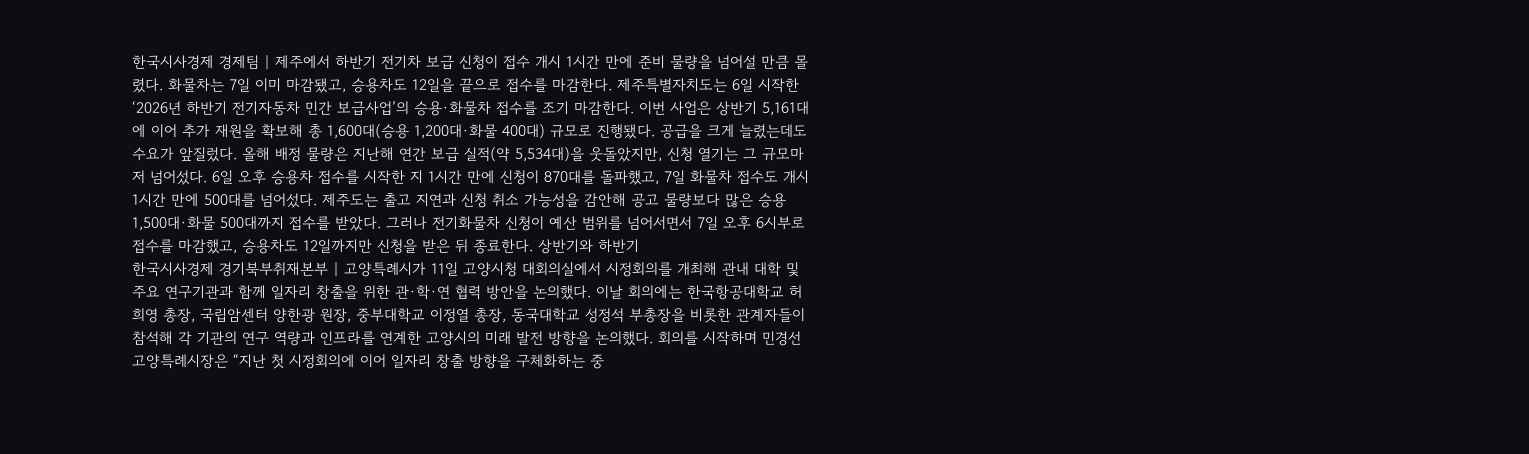한국시사경제 경제팀 | 제주에서 하반기 전기차 보급 신청이 접수 개시 1시간 만에 준비 물량을 넘어설 만큼 몰렸다. 화물차는 7일 이미 마감됐고, 승용차도 12일을 끝으로 접수를 마감한다. 제주특별자치도는 6일 시작한 ‘2026년 하반기 전기자동차 민간 보급사업’의 승용·화물차 접수를 조기 마감한다. 이번 사업은 상반기 5,161대에 이어 추가 재원을 확보해 총 1,600대(승용 1,200대·화물 400대) 규모로 진행됐다. 공급을 크게 늘렸는데도 수요가 앞질렀다. 올해 배정 물량은 지난해 연간 보급 실적(약 5,534대)을 웃돌았지만, 신청 열기는 그 규모마저 넘어섰다. 6일 오후 승용차 접수를 시작한 지 1시간 만에 신청이 870대를 돌파했고, 7일 화물차 접수도 개시 1시간 만에 500대를 넘어섰다. 제주도는 출고 지연과 신청 취소 가능성을 감안해 공고 물량보다 많은 승용 1,500대·화물 500대까지 접수를 받았다. 그러나 전기화물차 신청이 예산 범위를 넘어서면서 7일 오후 6시부로 접수를 마감했고, 승용차도 12일까지만 신청을 받은 뒤 종료한다. 상반기와 하반기
한국시사경제 경기북부취재본부 | 고양특례시가 11일 고양시청 대회의실에서 시정회의를 개최해 관내 대학 및 주요 연구기관과 함께 일자리 창출을 위한 관·학·연 협력 방안을 논의했다. 이날 회의에는 한국항공대학교 허희영 총장, 국립암센터 양한광 원장, 중부대학교 이정열 총장, 동국대학교 성정석 부총장을 비롯한 관계자들이 참석해 각 기관의 연구 역량과 인프라를 연계한 고양시의 미래 발전 방향을 논의했다. 회의를 시작하며 민경선 고양특례시장은 “지난 첫 시정회의에 이어 일자리 창출 방향을 구체화하는 중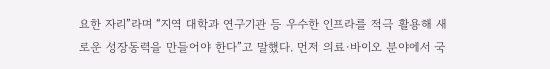요한 자리”라며 “지역 대학과 연구기관 등 우수한 인프라를 적극 활용해 새로운 성장동력을 만들어야 한다”고 말했다. 먼저 의료·바이오 분야에서 국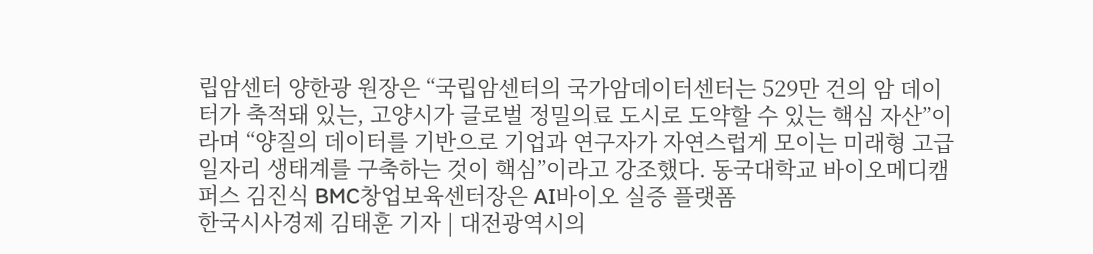립암센터 양한광 원장은 “국립암센터의 국가암데이터센터는 529만 건의 암 데이터가 축적돼 있는, 고양시가 글로벌 정밀의료 도시로 도약할 수 있는 핵심 자산”이라며 “양질의 데이터를 기반으로 기업과 연구자가 자연스럽게 모이는 미래형 고급 일자리 생태계를 구축하는 것이 핵심”이라고 강조했다. 동국대학교 바이오메디캠퍼스 김진식 BMC창업보육센터장은 AI바이오 실증 플랫폼
한국시사경제 김태훈 기자 | 대전광역시의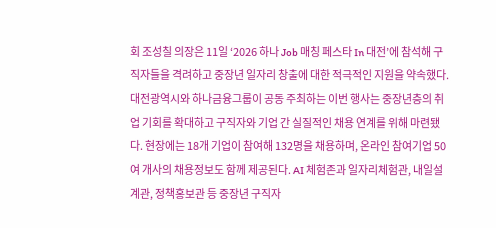회 조성칠 의장은 11일 ‘2026 하나 Job 매칭 페스타 In 대전’에 참석해 구직자들을 격려하고 중장년 일자리 창출에 대한 적극적인 지원을 약속했다. 대전광역시와 하나금융그룹이 공동 주최하는 이번 행사는 중장년층의 취업 기회를 확대하고 구직자와 기업 간 실질적인 채용 연계를 위해 마련됐다. 현장에는 18개 기업이 참여해 132명을 채용하며, 온라인 참여기업 50여 개사의 채용정보도 함께 제공된다. AI 체험존과 일자리체험관, 내일설계관, 정책홍보관 등 중장년 구직자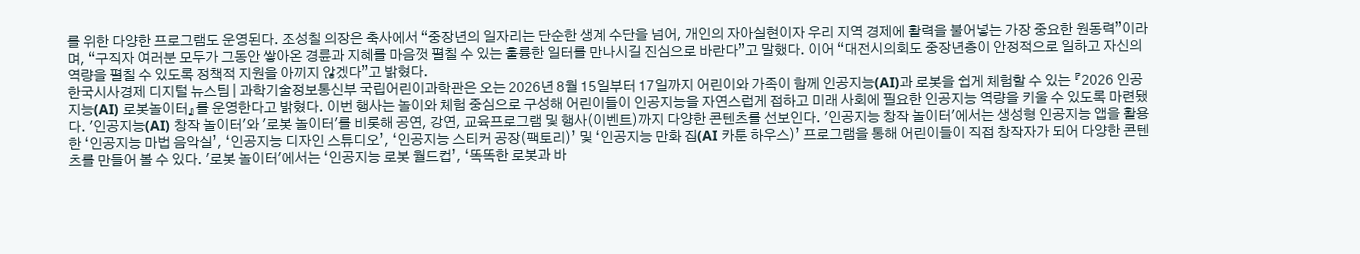를 위한 다양한 프로그램도 운영된다. 조성칠 의장은 축사에서 “중장년의 일자리는 단순한 생계 수단을 넘어, 개인의 자아실현이자 우리 지역 경제에 활력을 불어넣는 가장 중요한 원동력”이라며, “구직자 여러분 모두가 그동안 쌓아온 경륜과 지혜를 마음껏 펼칠 수 있는 훌륭한 일터를 만나시길 진심으로 바란다”고 말했다. 이어 “대전시의회도 중장년층이 안정적으로 일하고 자신의 역량을 펼칠 수 있도록 정책적 지원을 아끼지 않겠다”고 밝혔다.
한국시사경제 디지털 뉴스팀 | 과학기술정보통신부 국립어린이과학관은 오는 2026년 8월 15일부터 17일까지 어린이와 가족이 함께 인공지능(AI)과 로봇을 쉽게 체험할 수 있는 『2026 인공지능(AI) 로봇놀이터』를 운영한다고 밝혔다. 이번 행사는 놀이와 체험 중심으로 구성해 어린이들이 인공지능을 자연스럽게 접하고 미래 사회에 필요한 인공지능 역량을 키울 수 있도록 마련됐다. '인공지능(AI) 창작 놀이터'와 '로봇 놀이터'를 비롯해 공연, 강연, 교육프로그램 및 행사(이벤트)까지 다양한 콘텐츠를 선보인다. '인공지능 창작 놀이터'에서는 생성형 인공지능 앱을 활용한 ‘인공지능 마법 음악실’, ‘인공지능 디자인 스튜디오’, ‘인공지능 스티커 공장(팩토리)’ 및 ‘인공지능 만화 집(AI 카툰 하우스)’ 프로그램을 통해 어린이들이 직접 창작자가 되어 다양한 콘텐츠를 만들어 볼 수 있다. '로봇 놀이터'에서는 ‘인공지능 로봇 월드컵’, ‘똑똑한 로봇과 바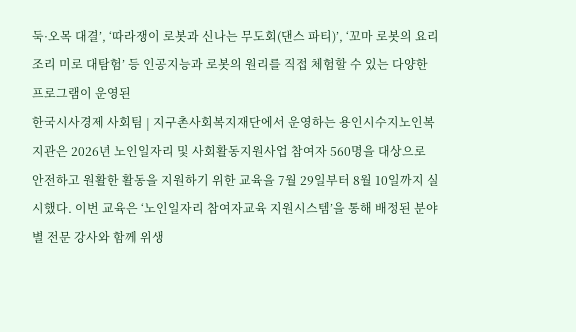둑·오목 대결’, ‘따라쟁이 로봇과 신나는 무도회(댄스 파티)’, ‘꼬마 로봇의 요리조리 미로 대탐험’ 등 인공지능과 로봇의 원리를 직접 체험할 수 있는 다양한 프로그램이 운영된
한국시사경제 사회팀 | 지구촌사회복지재단에서 운영하는 용인시수지노인복지관은 2026년 노인일자리 및 사회활동지원사업 참여자 560명을 대상으로 안전하고 원활한 활동을 지원하기 위한 교육을 7월 29일부터 8월 10일까지 실시했다. 이번 교육은 ‘노인일자리 참여자교육 지원시스템’을 통해 배정된 분야별 전문 강사와 함께 위생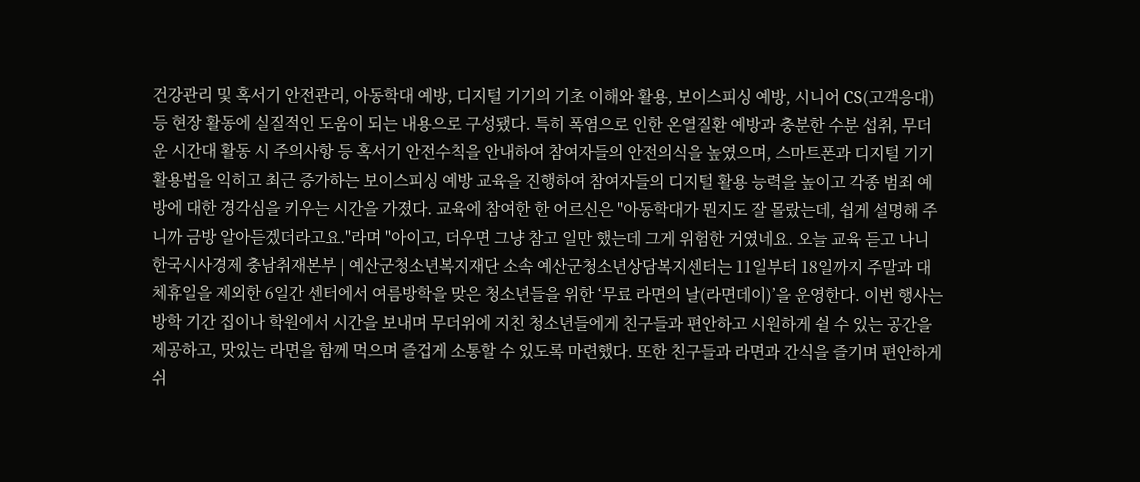건강관리 및 혹서기 안전관리, 아동학대 예방, 디지털 기기의 기초 이해와 활용, 보이스피싱 예방, 시니어 CS(고객응대) 등 현장 활동에 실질적인 도움이 되는 내용으로 구성됐다. 특히 폭염으로 인한 온열질환 예방과 충분한 수분 섭취, 무더운 시간대 활동 시 주의사항 등 혹서기 안전수칙을 안내하여 참여자들의 안전의식을 높였으며, 스마트폰과 디지털 기기 활용법을 익히고 최근 증가하는 보이스피싱 예방 교육을 진행하여 참여자들의 디지털 활용 능력을 높이고 각종 범죄 예방에 대한 경각심을 키우는 시간을 가졌다. 교육에 참여한 한 어르신은 "아동학대가 뭔지도 잘 몰랐는데, 쉽게 설명해 주니까 금방 알아듣겠더라고요."라며 "아이고, 더우면 그냥 참고 일만 했는데 그게 위험한 거였네요. 오늘 교육 듣고 나니
한국시사경제 충남취재본부 | 예산군청소년복지재단 소속 예산군청소년상담복지센터는 11일부터 18일까지 주말과 대체휴일을 제외한 6일간 센터에서 여름방학을 맞은 청소년들을 위한 ‘무료 라면의 날(라면데이)’을 운영한다. 이번 행사는 방학 기간 집이나 학원에서 시간을 보내며 무더위에 지친 청소년들에게 친구들과 편안하고 시원하게 쉴 수 있는 공간을 제공하고, 맛있는 라면을 함께 먹으며 즐겁게 소통할 수 있도록 마련했다. 또한 친구들과 라면과 간식을 즐기며 편안하게 쉬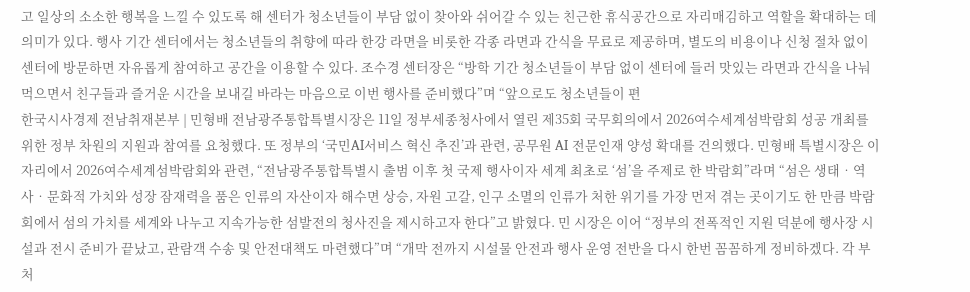고 일상의 소소한 행복을 느낄 수 있도록 해 센터가 청소년들이 부담 없이 찾아와 쉬어갈 수 있는 친근한 휴식공간으로 자리매김하고 역할을 확대하는 데 의미가 있다. 행사 기간 센터에서는 청소년들의 취향에 따라 한강 라면을 비롯한 각종 라면과 간식을 무료로 제공하며, 별도의 비용이나 신청 절차 없이 센터에 방문하면 자유롭게 참여하고 공간을 이용할 수 있다. 조수경 센터장은 “방학 기간 청소년들이 부담 없이 센터에 들러 맛있는 라면과 간식을 나눠 먹으면서 친구들과 즐거운 시간을 보내길 바라는 마음으로 이번 행사를 준비했다”며 “앞으로도 청소년들이 편
한국시사경제 전남취재본부 | 민형배 전남광주통합특별시장은 11일 정부세종청사에서 열린 제35회 국무회의에서 2026여수세계섬박람회 성공 개최를 위한 정부 차원의 지원과 참여를 요청했다. 또 정부의 ‘국민AI서비스 혁신 추진’과 관련, 공무원 AI 전문인재 양성 확대를 건의했다. 민형배 특별시장은 이 자리에서 2026여수세계섬박람회와 관련, “전남광주통합특별시 출범 이후 첫 국제 행사이자 세계 최초로 ‘섬’을 주제로 한 박람회”라며 “섬은 생태‧역사‧문화적 가치와 성장 잠재력을 품은 인류의 자산이자 해수면 상승, 자원 고갈, 인구 소멸의 인류가 처한 위기를 가장 먼저 겪는 곳이기도 한 만큼 박람회에서 섬의 가치를 세계와 나누고 지속가능한 섬발전의 청사진을 제시하고자 한다”고 밝혔다. 민 시장은 이어 “정부의 전폭적인 지원 덕분에 행사장 시설과 전시 준비가 끝났고, 관람객 수송 및 안전대책도 마련했다”며 “개막 전까지 시설물 안전과 행사 운영 전반을 다시 한번 꼼꼼하게 정비하겠다. 각 부처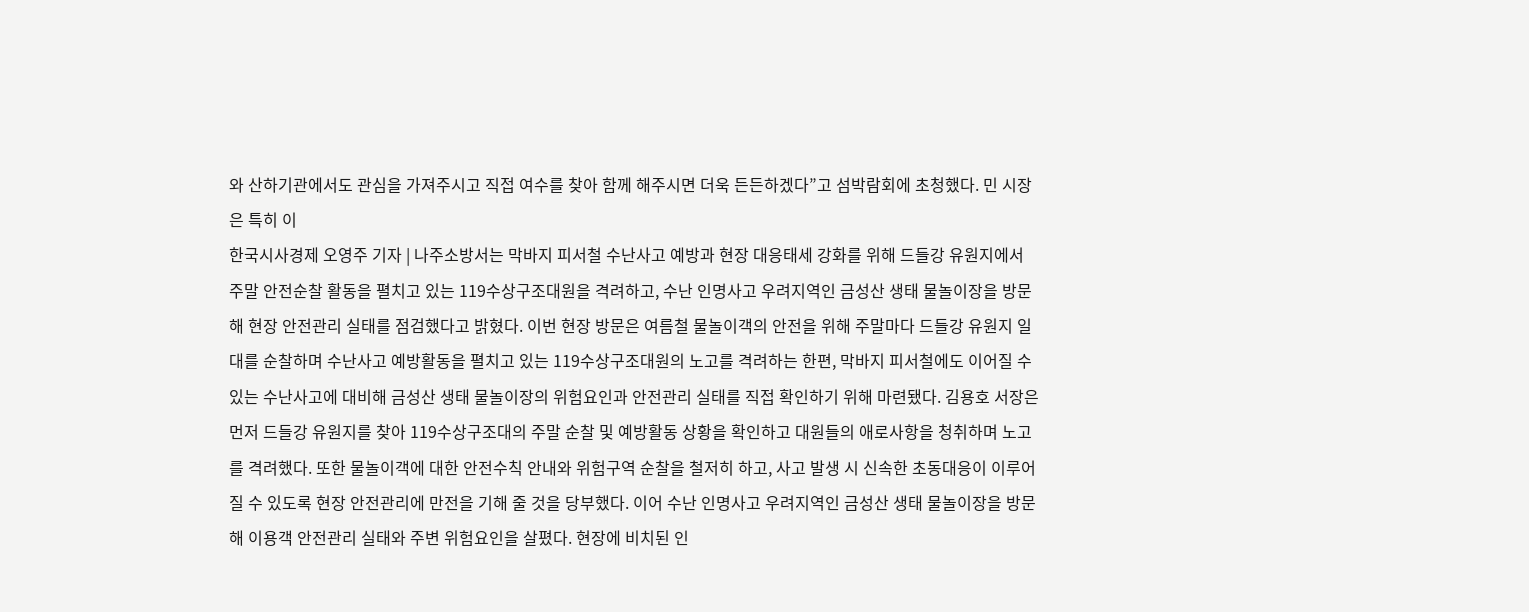와 산하기관에서도 관심을 가져주시고 직접 여수를 찾아 함께 해주시면 더욱 든든하겠다”고 섬박람회에 초청했다. 민 시장은 특히 이
한국시사경제 오영주 기자 | 나주소방서는 막바지 피서철 수난사고 예방과 현장 대응태세 강화를 위해 드들강 유원지에서 주말 안전순찰 활동을 펼치고 있는 119수상구조대원을 격려하고, 수난 인명사고 우려지역인 금성산 생태 물놀이장을 방문해 현장 안전관리 실태를 점검했다고 밝혔다. 이번 현장 방문은 여름철 물놀이객의 안전을 위해 주말마다 드들강 유원지 일대를 순찰하며 수난사고 예방활동을 펼치고 있는 119수상구조대원의 노고를 격려하는 한편, 막바지 피서철에도 이어질 수 있는 수난사고에 대비해 금성산 생태 물놀이장의 위험요인과 안전관리 실태를 직접 확인하기 위해 마련됐다. 김용호 서장은 먼저 드들강 유원지를 찾아 119수상구조대의 주말 순찰 및 예방활동 상황을 확인하고 대원들의 애로사항을 청취하며 노고를 격려했다. 또한 물놀이객에 대한 안전수칙 안내와 위험구역 순찰을 철저히 하고, 사고 발생 시 신속한 초동대응이 이루어질 수 있도록 현장 안전관리에 만전을 기해 줄 것을 당부했다. 이어 수난 인명사고 우려지역인 금성산 생태 물놀이장을 방문해 이용객 안전관리 실태와 주변 위험요인을 살폈다. 현장에 비치된 인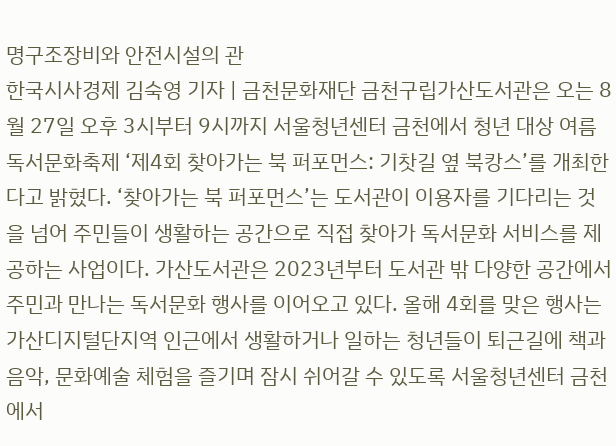명구조장비와 안전시설의 관
한국시사경제 김숙영 기자 | 금천문화재단 금천구립가산도서관은 오는 8월 27일 오후 3시부터 9시까지 서울청년센터 금천에서 청년 대상 여름 독서문화축제 ‘제4회 찾아가는 북 퍼포먼스: 기찻길 옆 북캉스’를 개최한다고 밝혔다. ‘찾아가는 북 퍼포먼스’는 도서관이 이용자를 기다리는 것을 넘어 주민들이 생활하는 공간으로 직접 찾아가 독서문화 서비스를 제공하는 사업이다. 가산도서관은 2023년부터 도서관 밖 다양한 공간에서 주민과 만나는 독서문화 행사를 이어오고 있다. 올해 4회를 맞은 행사는 가산디지털단지역 인근에서 생활하거나 일하는 청년들이 퇴근길에 책과 음악, 문화예술 체험을 즐기며 잠시 쉬어갈 수 있도록 서울청년센터 금천에서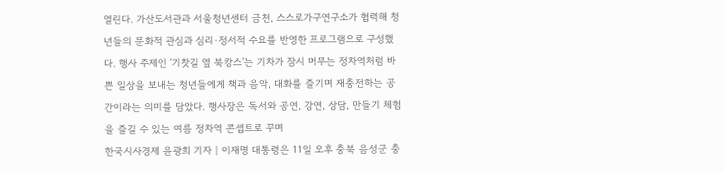열린다. 가산도서관과 서울청년센터 금천, 스스로가구연구소가 협력해 청년들의 문화적 관심과 심리·정서적 수요를 반영한 프로그램으로 구성했다. 행사 주제인 ‘기찻길 옆 북캉스’는 기차가 잠시 머무는 정차역처럼 바쁜 일상을 보내는 청년들에게 책과 음악, 대화를 즐기며 재충전하는 공간이라는 의미를 담았다. 행사장은 독서와 공연, 강연, 상담, 만들기 체험을 즐길 수 있는 여름 정차역 콘셉트로 꾸며
한국시사경제 윤광희 기자 | 이재명 대통령은 11일 오후 충북 음성군 충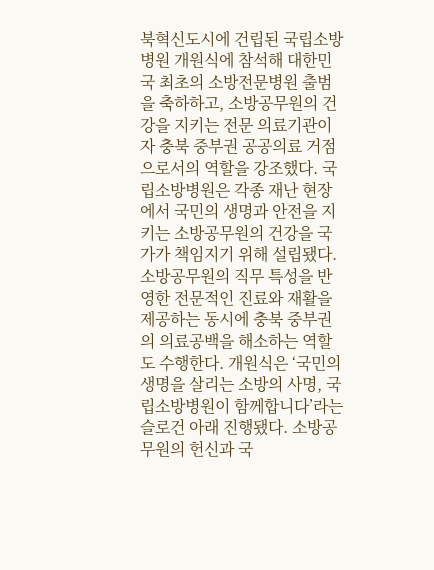북혁신도시에 건립된 국립소방병원 개원식에 참석해 대한민국 최초의 소방전문병원 출범을 축하하고, 소방공무원의 건강을 지키는 전문 의료기관이자 충북 중부권 공공의료 거점으로서의 역할을 강조했다. 국립소방병원은 각종 재난 현장에서 국민의 생명과 안전을 지키는 소방공무원의 건강을 국가가 책임지기 위해 설립됐다. 소방공무원의 직무 특성을 반영한 전문적인 진료와 재활을 제공하는 동시에 충북 중부권의 의료공백을 해소하는 역할도 수행한다. 개원식은 ‘국민의 생명을 살리는 소방의 사명, 국립소방병원이 함께합니다’라는 슬로건 아래 진행됐다. 소방공무원의 헌신과 국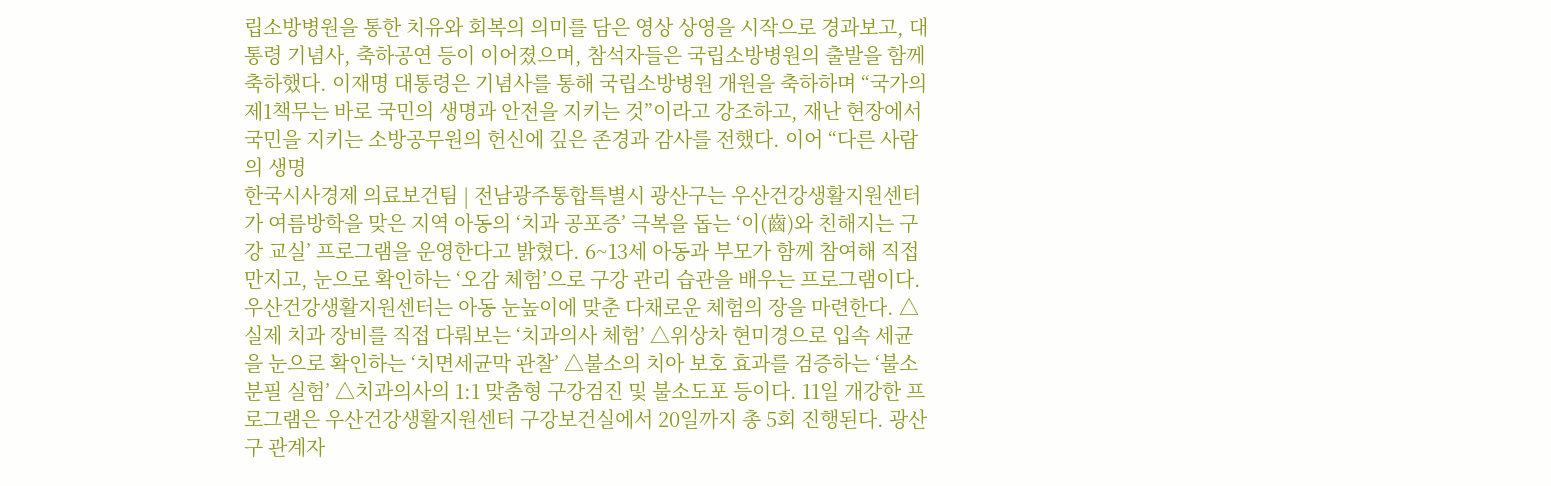립소방병원을 통한 치유와 회복의 의미를 담은 영상 상영을 시작으로 경과보고, 대통령 기념사, 축하공연 등이 이어졌으며, 참석자들은 국립소방병원의 출발을 함께 축하했다. 이재명 대통령은 기념사를 통해 국립소방병원 개원을 축하하며 “국가의 제1책무는 바로 국민의 생명과 안전을 지키는 것”이라고 강조하고, 재난 현장에서 국민을 지키는 소방공무원의 헌신에 깊은 존경과 감사를 전했다. 이어 “다른 사람의 생명
한국시사경제 의료보건팀 | 전남광주통합특별시 광산구는 우산건강생활지원센터가 여름방학을 맞은 지역 아동의 ‘치과 공포증’ 극복을 돕는 ‘이(齒)와 친해지는 구강 교실’ 프로그램을 운영한다고 밝혔다. 6~13세 아동과 부모가 함께 참여해 직접 만지고, 눈으로 확인하는 ‘오감 체험’으로 구강 관리 습관을 배우는 프로그램이다. 우산건강생활지원센터는 아동 눈높이에 맞춘 다채로운 체험의 장을 마련한다. △실제 치과 장비를 직접 다뤄보는 ‘치과의사 체험’ △위상차 현미경으로 입속 세균을 눈으로 확인하는 ‘치면세균막 관찰’ △불소의 치아 보호 효과를 검증하는 ‘불소 분필 실험’ △치과의사의 1:1 맞춤형 구강검진 및 불소도포 등이다. 11일 개강한 프로그램은 우산건강생활지원센터 구강보건실에서 20일까지 총 5회 진행된다. 광산구 관계자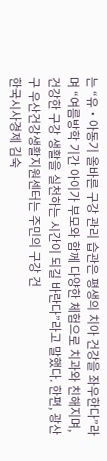는 “유‧아동기 올바른 구강 관리 습관은 평생의 치아 건강을 좌우한다”라며 “여름방학 기간 아이가 부모와 함께 다양한 체험으로 치과와 친해지며, 건강한 구강 생활을 실천하는 시간이 되길 바란다”라고 말했다. 한편, 광산구 우산건강생활지원센터는 주민의 구강 건
한국시사경제 김숙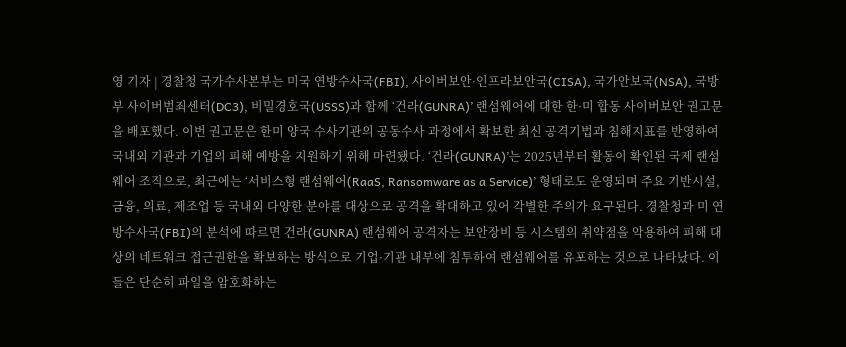영 기자 | 경찰청 국가수사본부는 미국 연방수사국(FBI), 사이버보안·인프라보안국(CISA), 국가안보국(NSA), 국방부 사이버범죄센터(DC3), 비밀경호국(USSS)과 함께 ‘건라(GUNRA)’ 랜섬웨어에 대한 한·미 합동 사이버보안 권고문을 배포했다. 이번 권고문은 한미 양국 수사기관의 공동수사 과정에서 확보한 최신 공격기법과 침해지표를 반영하여 국내외 기관과 기업의 피해 예방을 지원하기 위해 마련됐다. ‘건라(GUNRA)’는 2025년부터 활동이 확인된 국제 랜섬웨어 조직으로, 최근에는 ‘서비스형 랜섬웨어(RaaS, Ransomware as a Service)’ 형태로도 운영되며 주요 기반시설, 금융, 의료, 제조업 등 국내외 다양한 분야를 대상으로 공격을 확대하고 있어 각별한 주의가 요구된다. 경찰청과 미 연방수사국(FBI)의 분석에 따르면 건라(GUNRA) 랜섬웨어 공격자는 보안장비 등 시스템의 취약점을 악용하여 피해 대상의 네트워크 접근권한을 확보하는 방식으로 기업·기관 내부에 침투하여 랜섬웨어를 유포하는 것으로 나타났다. 이들은 단순히 파일을 암호화하는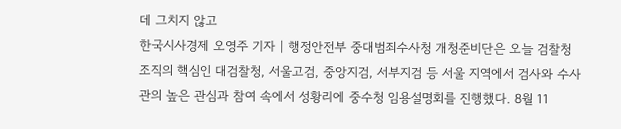데 그치지 않고
한국시사경제 오영주 기자 | 행정안전부 중대범죄수사청 개청준비단은 오늘 검찰청 조직의 핵심인 대검찰청, 서울고검, 중앙지검, 서부지검 등 서울 지역에서 검사와 수사관의 높은 관심과 참여 속에서 성황리에 중수청 임용설명회를 진행했다. 8월 11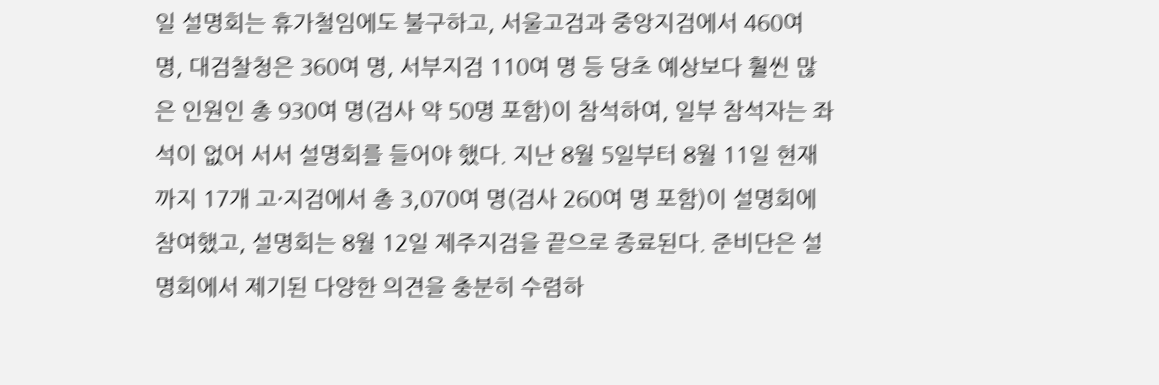일 설명회는 휴가철임에도 불구하고, 서울고검과 중앙지검에서 460여 명, 대검찰청은 360여 명, 서부지검 110여 명 등 당초 예상보다 훨씬 많은 인원인 총 930여 명(검사 약 50명 포함)이 참석하여, 일부 참석자는 좌석이 없어 서서 설명회를 들어야 했다. 지난 8월 5일부터 8월 11일 현재까지 17개 고·지검에서 총 3,070여 명(검사 260여 명 포함)이 설명회에 참여했고, 설명회는 8월 12일 제주지검을 끝으로 종료된다. 준비단은 설명회에서 제기된 다양한 의견을 충분히 수렴하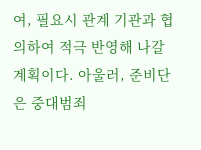여, 필요시 관계 기관과 협의하여 적극 반영해 나갈 계획이다. 아울러, 준비단은 중대범죄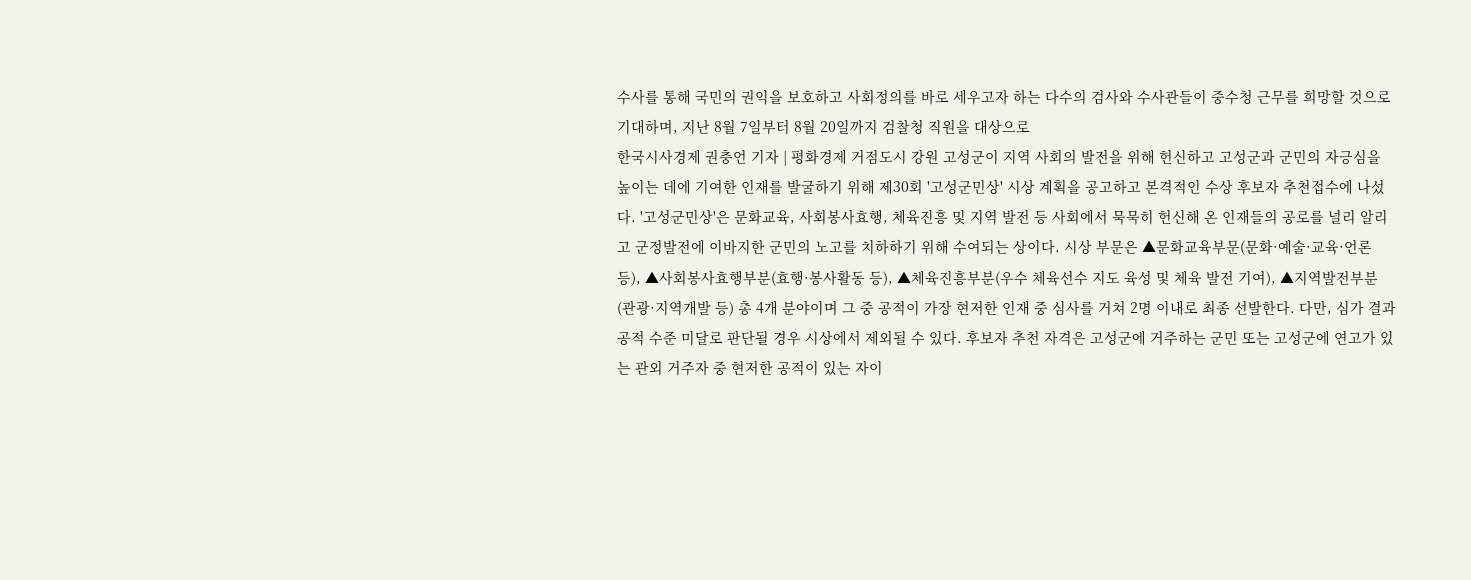수사를 통해 국민의 권익을 보호하고 사회정의를 바로 세우고자 하는 다수의 검사와 수사관들이 중수청 근무를 희망할 것으로 기대하며, 지난 8월 7일부터 8월 20일까지 검찰청 직원을 대상으로
한국시사경제 권충언 기자 | 평화경제 거점도시 강원 고성군이 지역 사회의 발전을 위해 헌신하고 고성군과 군민의 자긍심을 높이는 데에 기여한 인재를 발굴하기 위해 제30회 '고성군민상' 시상 계획을 공고하고 본격적인 수상 후보자 추천접수에 나섰다. '고성군민상'은 문화교육, 사회봉사효행, 체육진흥 및 지역 발전 등 사회에서 묵묵히 헌신해 온 인재들의 공로를 널리 알리고 군정발전에 이바지한 군민의 노고를 치하하기 위해 수여되는 상이다. 시상 부문은 ▲문화교육부문(문화·예술·교육·언론 등), ▲사회봉사효행부분(효행·봉사활동 등), ▲체육진흥부분(우수 체육선수 지도 육성 및 체육 발전 기여), ▲지역발전부분(관광·지역개발 등) 총 4개 분야이며 그 중 공적이 가장 현저한 인재 중 심사를 거쳐 2명 이내로 최종 선발한다. 다만, 심가 결과 공적 수준 미달로 판단될 경우 시상에서 제외될 수 있다. 후보자 추천 자격은 고성군에 거주하는 군민 또는 고성군에 연고가 있는 관외 거주자 중 현저한 공적이 있는 자이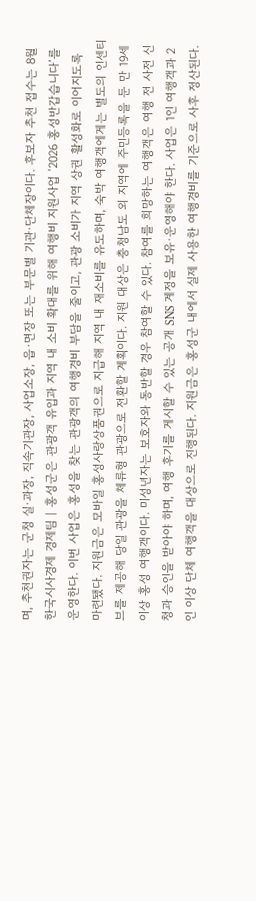며, 추천권자는 군청 실·과장, 직속기관장, 사업소장, 읍·면장 또는 부문별 기관·단체장이다. 후보자 추천 접수는 8월
한국시사경제 경제팀 | 홍성군은 관광객 유입과 지역 내 소비 확대를 위해 여행비 지원사업 ‘2026 홍성반갑습니다’를 운영한다. 이번 사업은 홍성을 찾는 관광객의 여행경비 부담을 줄이고, 관광 소비가 지역 상권 활성화로 이어지도록 마련됐다. 지원금은 모바일 홍성사랑상품권으로 지급해 지역 내 재소비를 유도하며, 숙박 여행객에게는 별도의 인센티브를 제공해 당일 관광을 체류형 관광으로 전환할 계획이다. 지원 대상은 충청남도 외 지역에 주민등록을 둔 만 19세 이상 홍성 여행객이다. 미성년자는 보호자와 동반할 경우 참여할 수 있다. 참여를 희망하는 여행객은 여행 전 사전 신청과 승인을 받아야 하며, 여행 후기를 게시할 수 있는 공개 SNS 계정을 보유·운영해야 한다. 사업은 1인 여행객과 2인 이상 단체 여행객을 대상으로 진행된다. 지원금은 홍성군 내에서 실제 사용한 여행경비를 기준으로 사후 정산된다.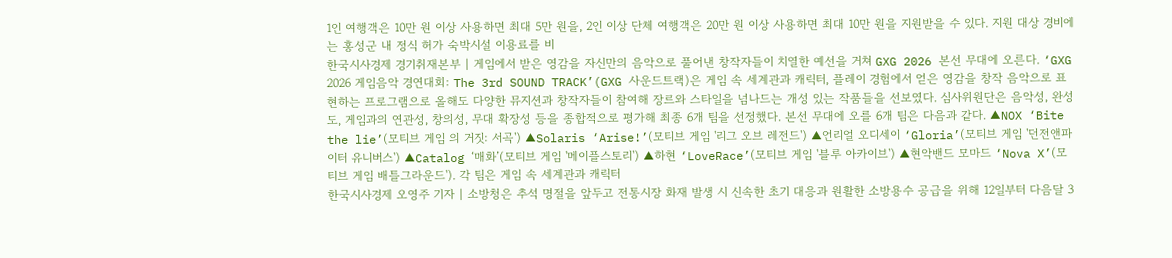1인 여행객은 10만 원 이상 사용하면 최대 5만 원을, 2인 이상 단체 여행객은 20만 원 이상 사용하면 최대 10만 원을 지원받을 수 있다. 지원 대상 경비에는 홍성군 내 정식 허가 숙박시설 이용료를 비
한국시사경제 경기취재본부 | 게임에서 받은 영감을 자신만의 음악으로 풀어낸 창작자들이 치열한 예선을 거쳐 GXG 2026 본선 무대에 오른다. ‘GXG 2026 게임음악 경연대회: The 3rd SOUND TRACK’(GXG 사운드트랙)은 게임 속 세계관과 캐릭터, 플레이 경험에서 얻은 영감을 창작 음악으로 표현하는 프로그램으로 올해도 다양한 뮤지션과 창작자들이 참여해 장르와 스타일을 넘나드는 개성 있는 작품들을 선보였다. 심사위원단은 음악성, 완성도, 게임과의 연관성, 창의성, 무대 확장성 등을 종합적으로 평가해 최종 6개 팀을 선정했다. 본선 무대에 오를 6개 팀은 다음과 같다. ▲NOX ‘Bite the lie’(모티브 게임 의 거짓: 서곡') ▲Solaris ‘Arise!’(모티브 게임 '리그 오브 레전드') ▲언리얼 오디세이 ‘Gloria’(모티브 게임 '던전앤파이터 유니버스') ▲Catalog ‘매화’(모티브 게임 '메이플스토리') ▲하현 ‘LoveRace’(모티브 게임 '블루 아카이브') ▲현악밴드 모마드 ‘Nova X’(모티브 게임 배틀그라운드'). 각 팀은 게임 속 세계관과 캐릭터
한국시사경제 오영주 기자 | 소방청은 추석 명절을 앞두고 전통시장 화재 발생 시 신속한 초기 대응과 원활한 소방용수 공급을 위해 12일부터 다음달 3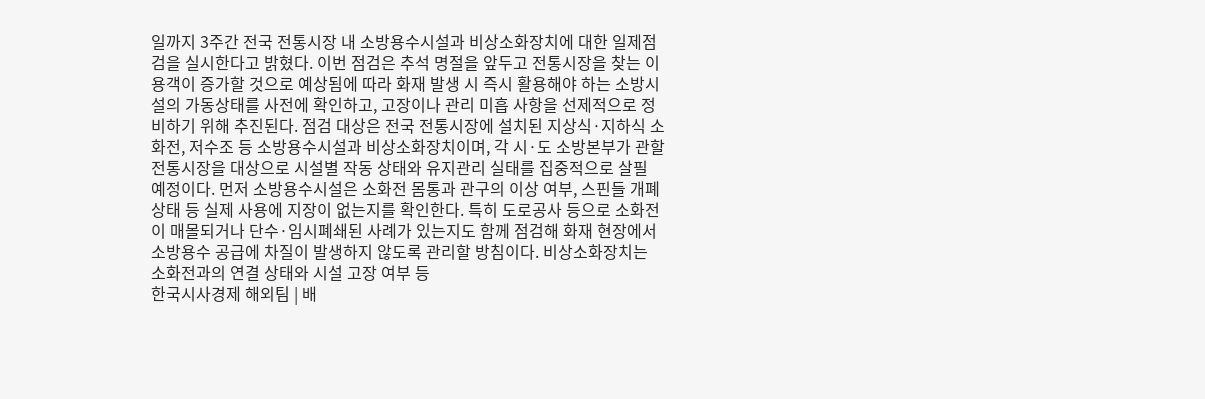일까지 3주간 전국 전통시장 내 소방용수시설과 비상소화장치에 대한 일제점검을 실시한다고 밝혔다. 이번 점검은 추석 명절을 앞두고 전통시장을 찾는 이용객이 증가할 것으로 예상됨에 따라 화재 발생 시 즉시 활용해야 하는 소방시설의 가동상태를 사전에 확인하고, 고장이나 관리 미흡 사항을 선제적으로 정비하기 위해 추진된다. 점검 대상은 전국 전통시장에 설치된 지상식·지하식 소화전, 저수조 등 소방용수시설과 비상소화장치이며, 각 시·도 소방본부가 관할 전통시장을 대상으로 시설별 작동 상태와 유지관리 실태를 집중적으로 살필 예정이다. 먼저 소방용수시설은 소화전 몸통과 관구의 이상 여부, 스핀들 개폐 상태 등 실제 사용에 지장이 없는지를 확인한다. 특히 도로공사 등으로 소화전이 매몰되거나 단수·임시폐쇄된 사례가 있는지도 함께 점검해 화재 현장에서 소방용수 공급에 차질이 발생하지 않도록 관리할 방침이다. 비상소화장치는 소화전과의 연결 상태와 시설 고장 여부 등
한국시사경제 해외팀 | 배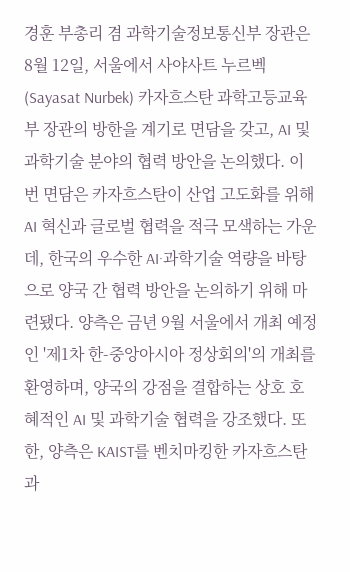경훈 부총리 겸 과학기술정보통신부 장관은 8월 12일, 서울에서 사야사트 누르벡(Sayasat Nurbek) 카자흐스탄 과학고등교육부 장관의 방한을 계기로 면담을 갖고, AI 및 과학기술 분야의 협력 방안을 논의했다. 이번 면담은 카자흐스탄이 산업 고도화를 위해 AI 혁신과 글로벌 협력을 적극 모색하는 가운데, 한국의 우수한 AI·과학기술 역량을 바탕으로 양국 간 협력 방안을 논의하기 위해 마련됐다. 양측은 금년 9월 서울에서 개최 예정인 '제1차 한-중앙아시아 정상회의'의 개최를 환영하며, 양국의 강점을 결합하는 상호 호혜적인 AI 및 과학기술 협력을 강조했다. 또한, 양측은 KAIST를 벤치마킹한 카자흐스탄 과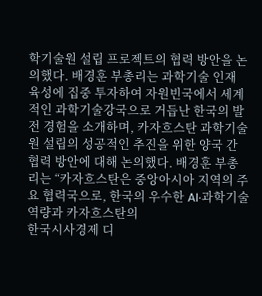학기술원 설립 프로젝트의 협력 방안을 논의했다. 배경훈 부총리는 과학기술 인재 육성에 집중 투자하여 자원빈국에서 세계적인 과학기술강국으로 거듭난 한국의 발전 경험을 소개하며, 카자흐스탄 과학기술원 설립의 성공적인 추진을 위한 양국 간 협력 방안에 대해 논의했다. 배경훈 부총리는 “카자흐스탄은 중앙아시아 지역의 주요 협력국으로, 한국의 우수한 AI·과학기술 역량과 카자흐스탄의
한국시사경제 디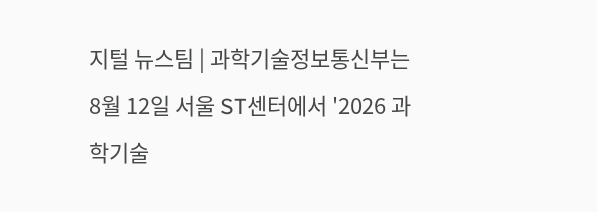지털 뉴스팀 | 과학기술정보통신부는 8월 12일 서울 ST센터에서 '2026 과학기술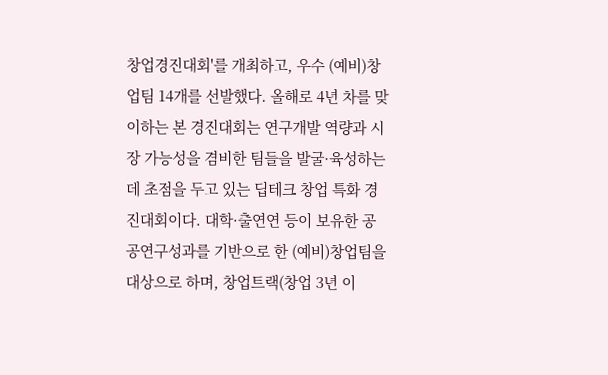창업경진대회'를 개최하고, 우수 (예비)창업팀 14개를 선발했다. 올해로 4년 차를 맞이하는 본 경진대회는 연구개발 역량과 시장 가능성을 겸비한 팀들을 발굴·육성하는 데 초점을 두고 있는 딥테크 창업 특화 경진대회이다. 대학·출연연 등이 보유한 공공연구성과를 기반으로 한 (예비)창업팀을 대상으로 하며, 창업트랙(창업 3년 이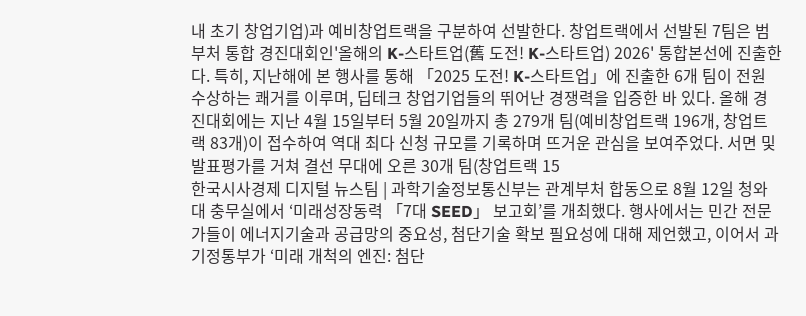내 초기 창업기업)과 예비창업트랙을 구분하여 선발한다. 창업트랙에서 선발된 7팀은 범부처 통합 경진대회인'올해의 K-스타트업(舊 도전! K-스타트업) 2026' 통합본선에 진출한다. 특히, 지난해에 본 행사를 통해 「2025 도전! K-스타트업」에 진출한 6개 팀이 전원 수상하는 쾌거를 이루며, 딥테크 창업기업들의 뛰어난 경쟁력을 입증한 바 있다. 올해 경진대회에는 지난 4월 15일부터 5월 20일까지 총 279개 팀(예비창업트랙 196개, 창업트랙 83개)이 접수하여 역대 최다 신청 규모를 기록하며 뜨거운 관심을 보여주었다. 서면 및 발표평가를 거쳐 결선 무대에 오른 30개 팀(창업트랙 15
한국시사경제 디지털 뉴스팀 | 과학기술정보통신부는 관계부처 합동으로 8월 12일 청와대 충무실에서 ‘미래성장동력 「7대 SEED」 보고회’를 개최했다. 행사에서는 민간 전문가들이 에너지기술과 공급망의 중요성, 첨단기술 확보 필요성에 대해 제언했고, 이어서 과기정통부가 ‘미래 개척의 엔진: 첨단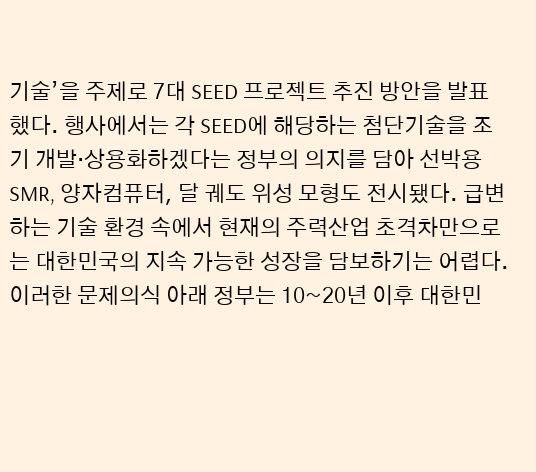기술’을 주제로 7대 SEED 프로젝트 추진 방안을 발표했다. 행사에서는 각 SEED에 해당하는 첨단기술을 조기 개발·상용화하겠다는 정부의 의지를 담아 선박용 SMR, 양자컴퓨터, 달 궤도 위성 모형도 전시됐다. 급변하는 기술 환경 속에서 현재의 주력산업 초격차만으로는 대한민국의 지속 가능한 성장을 담보하기는 어렵다. 이러한 문제의식 아래 정부는 10~20년 이후 대한민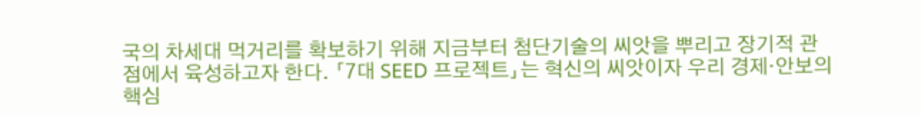국의 차세대 먹거리를 확보하기 위해 지금부터 첨단기술의 씨앗을 뿌리고 장기적 관점에서 육성하고자 한다. 「7대 SEED 프로젝트」는 혁신의 씨앗이자 우리 경제·안보의 핵심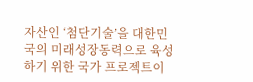자산인 ‘첨단기술’을 대한민국의 미래성장동력으로 육성하기 위한 국가 프로젝트이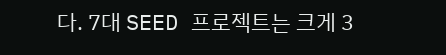다. 7대 SEED 프로젝트는 크게 3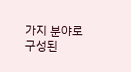가지 분야로 구성된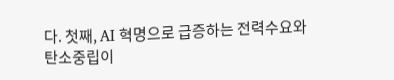다. 첫째, AI 혁명으로 급증하는 전력수요와 탄소중립이